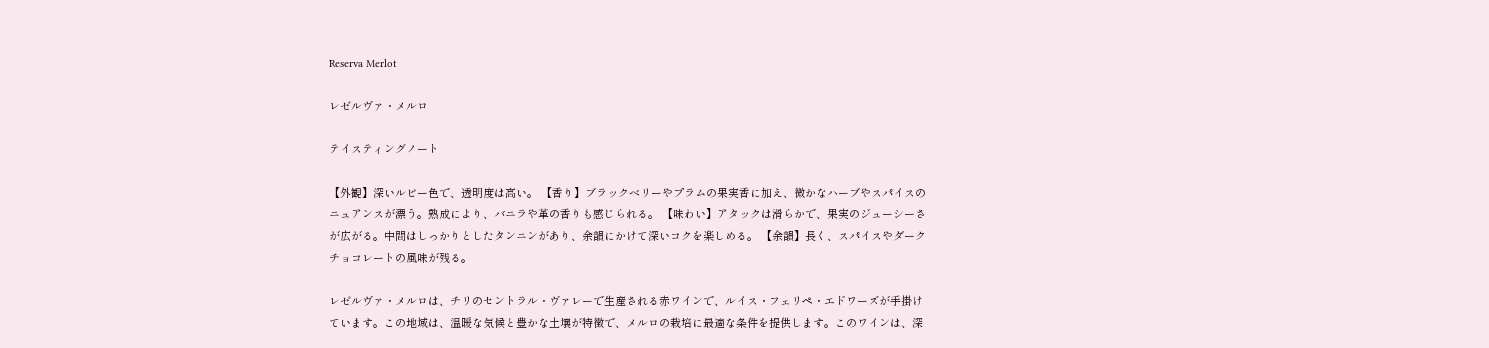Reserva Merlot

レゼルヴァ・メルロ

テイスティングノート

【外観】深いルビー色で、透明度は高い。 【香り】ブラックベリーやプラムの果実香に加え、微かなハーブやスパイスのニュアンスが漂う。熟成により、バニラや革の香りも感じられる。 【味わい】アタックは滑らかで、果実のジューシーさが広がる。中間はしっかりとしたタンニンがあり、余韻にかけて深いコクを楽しめる。 【余韻】長く、スパイスやダークチョコレートの風味が残る。

レゼルヴァ・メルロは、チリのセントラル・ヴァレーで生産される赤ワインで、ルイス・フェリペ・エドワーズが手掛けています。この地域は、温暖な気候と豊かな土壌が特徴で、メルロの栽培に最適な条件を提供します。このワインは、深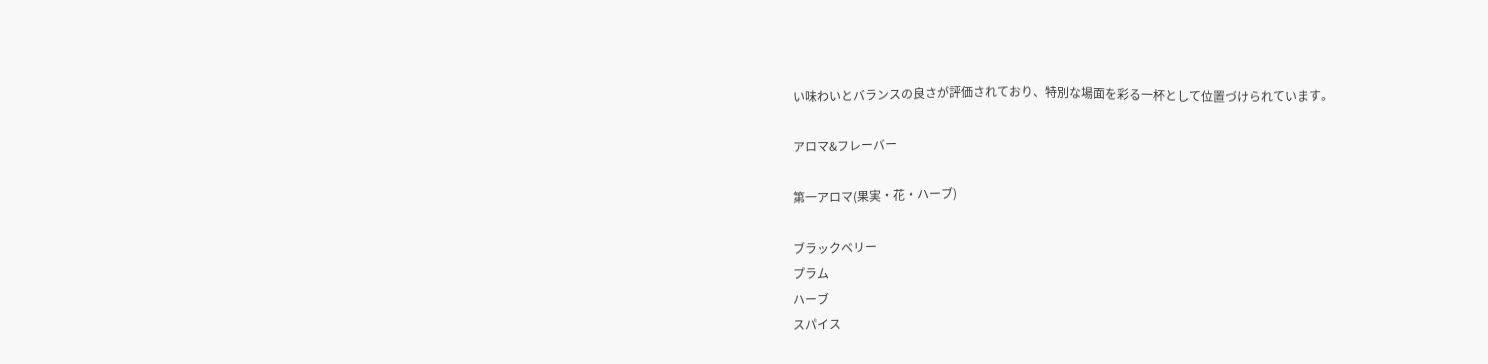い味わいとバランスの良さが評価されており、特別な場面を彩る一杯として位置づけられています。

アロマ&フレーバー

第一アロマ(果実・花・ハーブ)

ブラックベリー
プラム
ハーブ
スパイス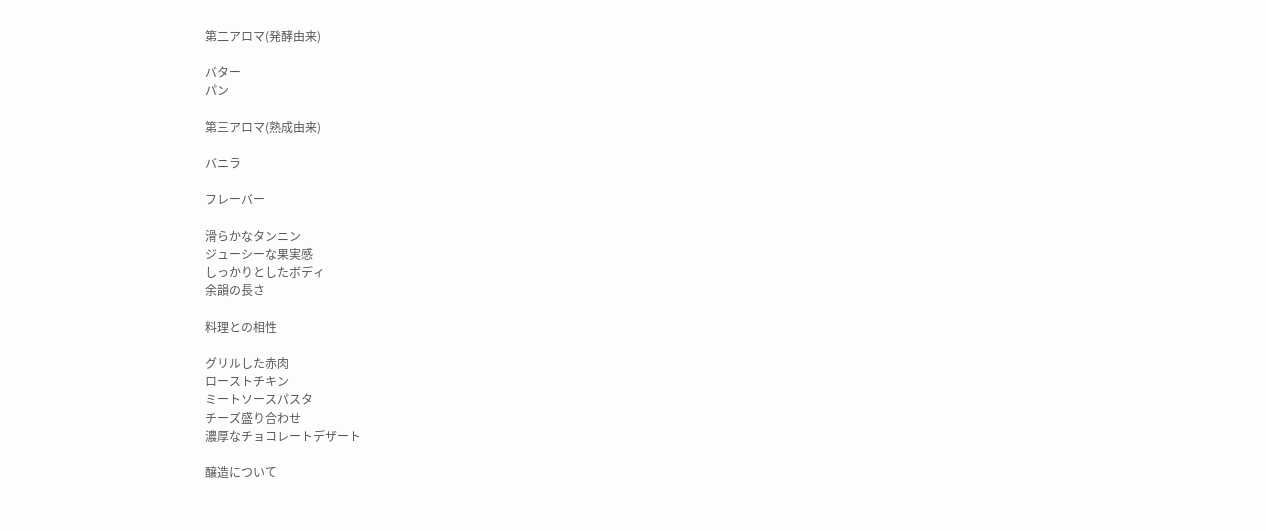第二アロマ(発酵由来)

バター
パン

第三アロマ(熟成由来)

バニラ

フレーバー

滑らかなタンニン
ジューシーな果実感
しっかりとしたボディ
余韻の長さ

料理との相性

グリルした赤肉
ローストチキン
ミートソースパスタ
チーズ盛り合わせ
濃厚なチョコレートデザート

醸造について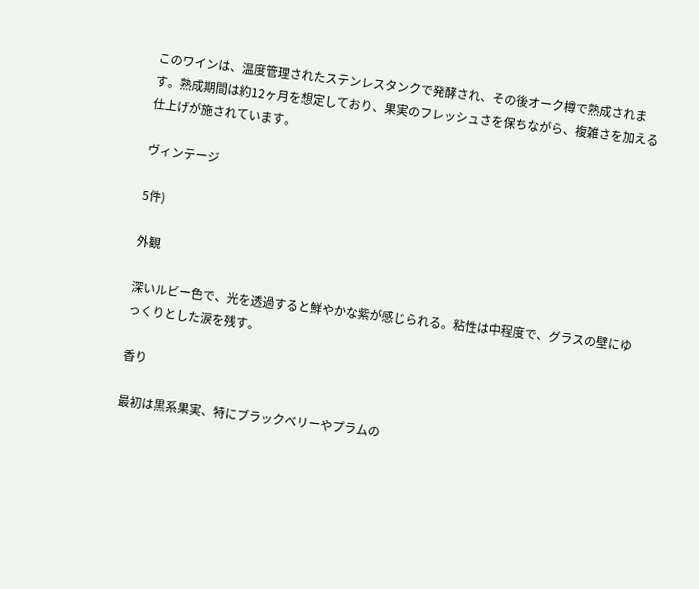このワインは、温度管理されたステンレスタンクで発酵され、その後オーク樽で熟成されます。熟成期間は約12ヶ月を想定しており、果実のフレッシュさを保ちながら、複雑さを加える仕上げが施されています。

ヴィンテージ

5件)

外観

深いルビー色で、光を透過すると鮮やかな紫が感じられる。粘性は中程度で、グラスの壁にゆっくりとした涙を残す。

香り

最初は黒系果実、特にブラックベリーやプラムの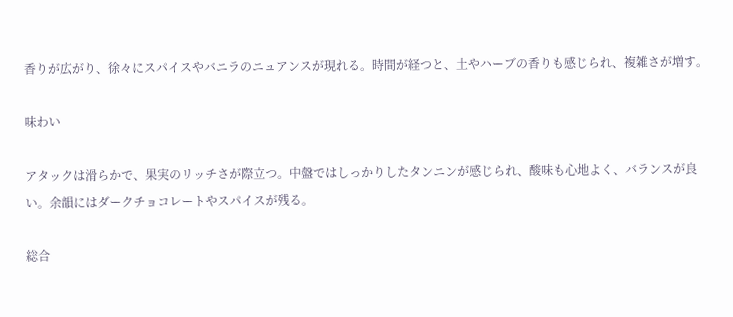香りが広がり、徐々にスパイスやバニラのニュアンスが現れる。時間が経つと、土やハーブの香りも感じられ、複雑さが増す。

味わい

アタックは滑らかで、果実のリッチさが際立つ。中盤ではしっかりしたタンニンが感じられ、酸味も心地よく、バランスが良い。余韻にはダークチョコレートやスパイスが残る。

総合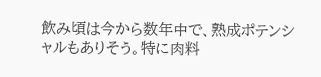飲み頃は今から数年中で、熟成ポテンシャルもありそう。特に肉料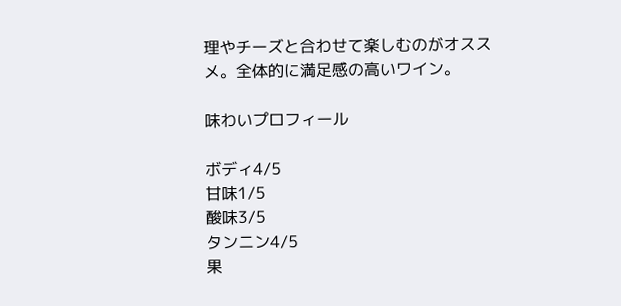理やチーズと合わせて楽しむのがオススメ。全体的に満足感の高いワイン。

味わいプロフィール

ボディ4/5
甘味1/5
酸味3/5
タンニン4/5
果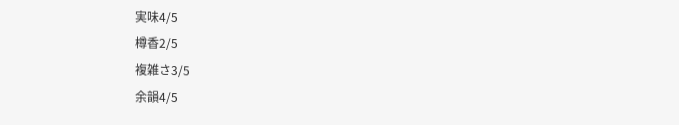実味4/5
樽香2/5
複雑さ3/5
余韻4/5